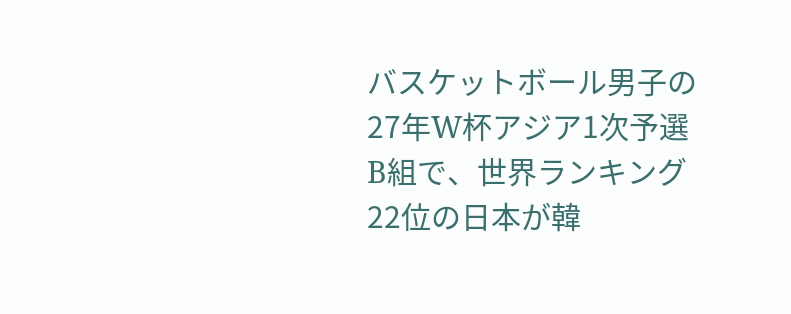バスケットボール男子の27年W杯アジア1次予選B組で、世界ランキング22位の日本が韓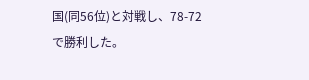国(同56位)と対戦し、78-72で勝利した。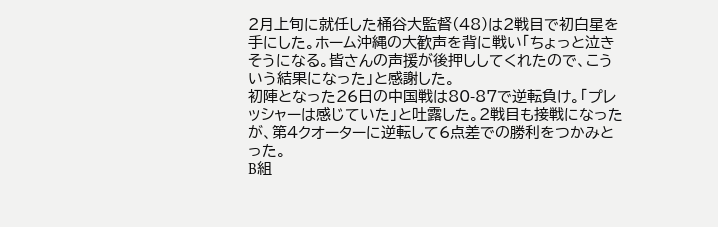2月上旬に就任した桶谷大監督(48)は2戦目で初白星を手にした。ホーム沖縄の大歓声を背に戦い「ちょっと泣きそうになる。皆さんの声援が後押ししてくれたので、こういう結果になった」と感謝した。
初陣となった26日の中国戦は80-87で逆転負け。「プレッシャーは感じていた」と吐露した。2戦目も接戦になったが、第4クオーターに逆転して6点差での勝利をつかみとった。
B組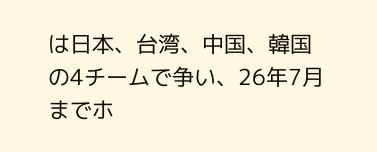は日本、台湾、中国、韓国の4チームで争い、26年7月までホ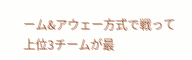ーム&アウェー方式で戦って上位3チームが最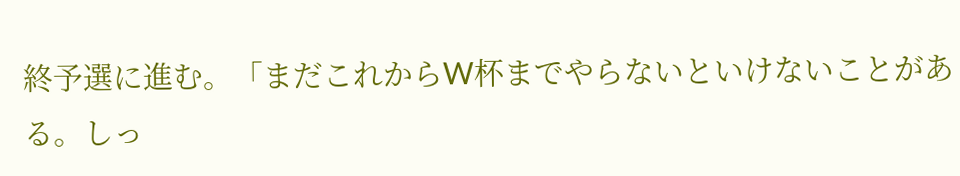終予選に進む。「まだこれからW杯までやらないといけないことがある。しっ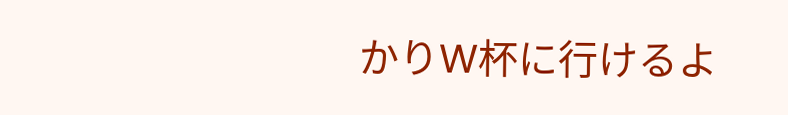かりW杯に行けるよ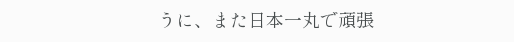うに、また日本一丸で頑張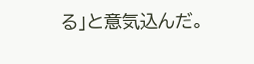る」と意気込んだ。